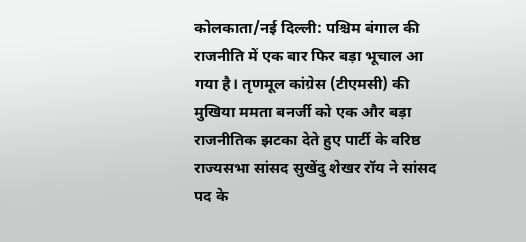कोलकाता/नई दिल्ली: पश्चिम बंगाल की राजनीति में एक बार फिर बड़ा भूचाल आ गया है। तृणमूल कांग्रेस (टीएमसी) की मुखिया ममता बनर्जी को एक और बड़ा राजनीतिक झटका देते हुए पार्टी के वरिष्ठ राज्यसभा सांसद सुखेंदु शेखर रॉय ने सांसद पद के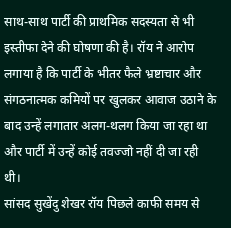साथ-साथ पार्टी की प्राथमिक सदस्यता से भी इस्तीफा देने की घोषणा की है। रॉय ने आरोप लगाया है कि पार्टी के भीतर फैले भ्रष्टाचार और संगठनात्मक कमियों पर खुलकर आवाज उठाने के बाद उन्हें लगातार अलग-थलग किया जा रहा था और पार्टी में उन्हें कोई तवज्जो नहीं दी जा रही थी।
सांसद सुखेंदु शेखर रॉय पिछले काफी समय से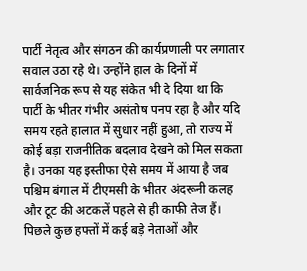पार्टी नेतृत्व और संगठन की कार्यप्रणाली पर लगातार सवाल उठा रहे थे। उन्होंने हाल के दिनों में सार्वजनिक रूप से यह संकेत भी दे दिया था कि पार्टी के भीतर गंभीर असंतोष पनप रहा है और यदि समय रहते हालात में सुधार नहीं हुआ, तो राज्य में कोई बड़ा राजनीतिक बदलाव देखने को मिल सकता है। उनका यह इस्तीफा ऐसे समय में आया है जब पश्चिम बंगाल में टीएमसी के भीतर अंदरूनी कलह और टूट की अटकलें पहले से ही काफी तेज हैं। पिछले कुछ हफ्तों में कई बड़े नेताओं और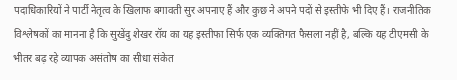पदाधिकारियों ने पार्टी नेतृत्व के खिलाफ बगावती सुर अपनाए हैं और कुछ ने अपने पदों से इस्तीफे भी दिए हैं। राजनीतिक विश्लेषकों का मानना है कि सुखेंदु शेखर रॉय का यह इस्तीफा सिर्फ एक व्यक्तिगत फैसला नहीं है, बल्कि यह टीएमसी के भीतर बढ़ रहे व्यापक असंतोष का सीधा संकेत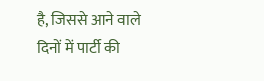है, जिससे आने वाले दिनों में पार्टी की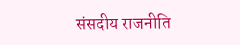संसदीय राजनीति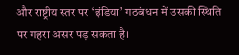और राष्ट्रीय स्तर पर ‘इंडिया’ गठबंधन में उसकी स्थिति पर गहरा असर पड़ सकता है।